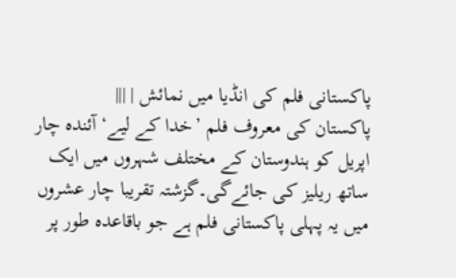پاکستانی فلم کی انڈیا میں نمائش | |||
پاکستان کی معروف فلم ’خدا کے لیے‘ آئندہ چار اپریل کو ہندوستان کے مختلف شہروں میں ایک ساتھ ریلیز کی جائےگی۔گزشتہ تقریبا چار عشروں میں یہ پہلی پاکستانی فلم ہے جو باقاعدہ طور پر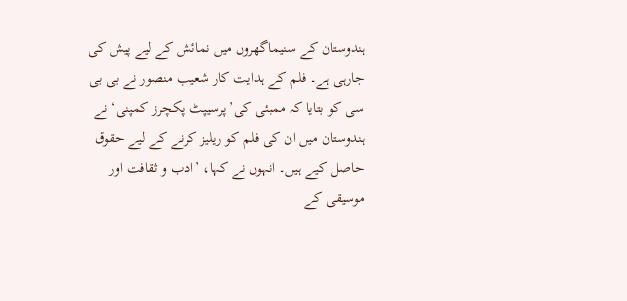ہندوستان کے سنیماگھروں میں نمائش کے لیے پیش کی جارہی ہے۔ فلم کے ہدایت کار شعیب منصور نے بی بی سی کو بتایا کہ ممبئی کی’پرسیپٹ پکچرز کمپنی‘ نے ہندوستان میں ان کی فلم کو ریلیز کرنے کے لیے حقوق حاصل کیے ہیں۔ انہوں نے کہا، ’ادب و ثقافت اور موسیقی کے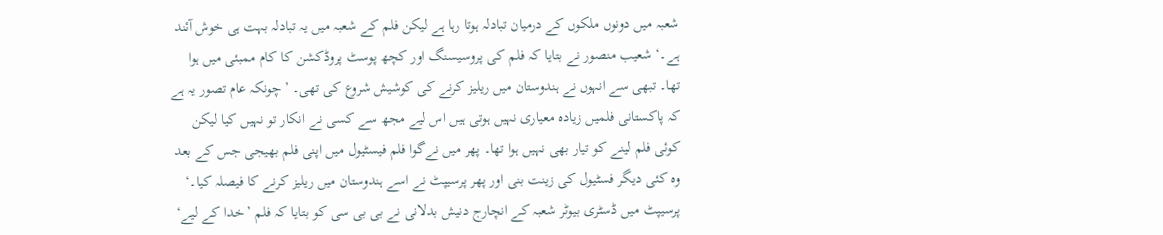شعبہ میں دونوں ملکوں کے درمیان تبادلہ ہوتا رہا ہے لیکن فلم کے شعبہ میں یہ تبادلہ بہت ہی خوش آئند ہے۔‘ شعیب منصور نے بتایا کہ فلم کی پروسیسنگ اور کچھ پوسٹ پروڈکشن کا کام ممبئی میں ہوا تھا۔ تبھی سے انہوں نے ہندوستان میں ریلیز کرنے کی کوشیش شروع کی تھی۔ ’چونکہ عام تصور یہ ہے کہ پاکستانی فلمیں زیادہ معیاری نہیں ہوتی ہیں اس لیے مجھ سے کسی نے انکار تو نہیں کیا لیکن کوئی فلم لینے کو تیار بھی نہیں ہوا تھا۔ پھر میں نےگوا فلم فیسٹیول میں اپنی فلم بھیجی جس کے بعد وہ کئی دیگر فسٹیول کی زینت بنی اور پھر پرسیپٹ نے اسے ہندوستان میں ریلیز کرنے کا فیصلہ کیا۔‘ پرسیپٹ میں ڈسٹری بیوٹر شعبہ کے انچارج دنیش بدلانی نے بی بی سی کو بتایا کہ فلم ’خدا کے لیے‘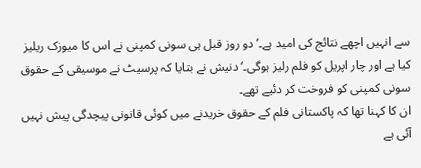سے انہیں اچھے نتائج کی امید ہے۔’ دو روز قبل ہی سونی کمپنی نے اس کا میوزک ریلیز کیا ہے اور چار اپریل کو فلم رلیز ہوگی۔‘ دنیش نے بتایا کہ پرسیٹ نے موسیقی کے حقوق سونی کمپنی کو فروخت کر دئیے تھے۔
ان کا کہنا تھا کہ پاکستانی فلم کے حقوق خریدنے میں کوئی قانونی پیچدگی پیش نہیں آئی ہے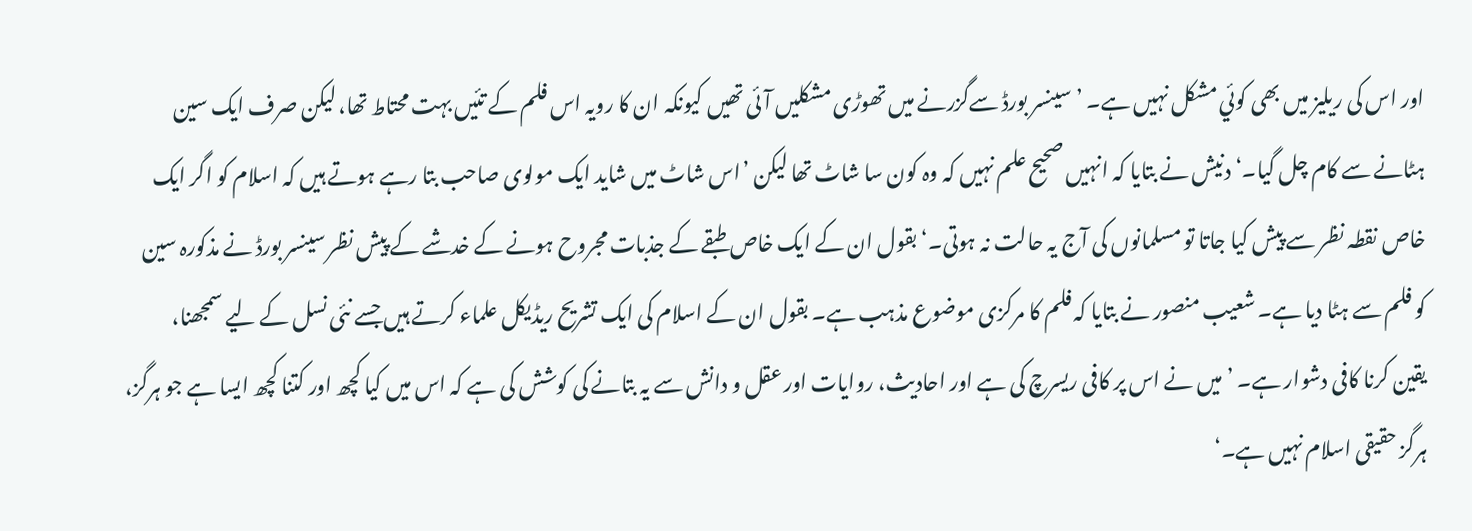اور اس کی ریلیز میں بھی کوئي مشکل نہیں ہے۔ ’سینسر بورڈ سےگزرنے میں تھوڑی مشکلیں آئی تھیں کیونکہ ان کا رویہ اس فلم کے تئیں بہت محتاط تھا، لیکن صرف ایک سین ہٹانے سے کام چل گیا۔‘ دنیش نے بتایا کہ انہیں صحیح علم نہیں کہ وہ کون سا شاٹ تھا لیکن ’اس شاٹ میں شاید ایک مولوی صاحب بتا رہے ہوتے ہیں کہ اسلام کو اگر ایک خاص نقطہ نظر سے پیش کیا جاتا تو مسلمانوں کی آج یہ حالت نہ ہوتی۔‘ بقول ان کے ایک خاص طبقے کے جذبات مجروح ہونے کے خدشے کے پیش نظر سینسر بورڈ نے مذکورہ سین کو فلم سے ہٹا دیا ہے۔ شعیب منصور نے بتایا کہ فلم کا مرکزی موضوع مذہب ہے۔ بقول ان کے اسلام کی ایک تشریح ریڈیکل علماء کرتے ہیں جسے نئی نسل کے لیے سمجھنا، یقین کرنا کافی دشوار ہے۔ ’میں نے اس پر کافی ریسرچ کی ہے اور احادیث، روایات اور عقل و دانش سے یہ بتانے کی کوشش کی ہے کہ اس میں کیا کچھ اور کتنا کچھ ایسا ہے جو ہرگز، ہرگز حقیقی اسلام نہیں ہے۔‘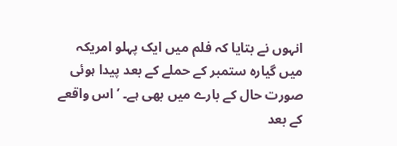انہوں نے بتایا کہ فلم میں ایک پہلو امریکہ میں گیارہ ستمبر کے حملے کے بعد پیدا ہوئی صورت حال کے بارے میں بھی ہے۔ ’اس واقعے کے بعد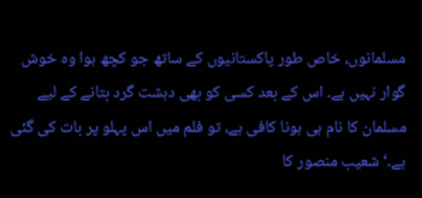مسلمانوں، خاص طور پاکستانیوں کے ساتھ جو کچھ ہوا وہ خوش گوار نہیں ہے۔ اس کے بعد کسی کو بھی دہشت گرد بتانے کے لیے مسلمان کا نام ہی ہونا کافی ہے، تو فلم میں اس پہلو پر بات کی گئی ہے۔‘ شعیب منصور کا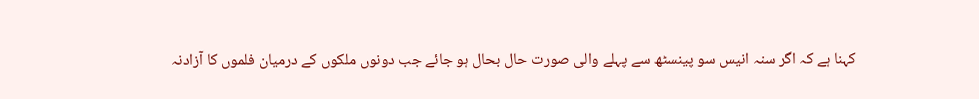کہنا ہے کہ اگر سنہ انیس سو پینسٹھ سے پہلے والی صورت حال بحال ہو جائے جب دونوں ملکوں کے درمیان فلموں کا آزادنہ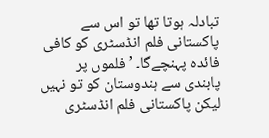تبادلہ ہوتا تھا تو اس سے پاکستانی فلم انڈسٹری کو کافی فائدہ پہنچےگا۔ ’فلموں پر پابندی سے ہندوستان کو تو نہیں لیکن پاکستانی فلم انڈسٹری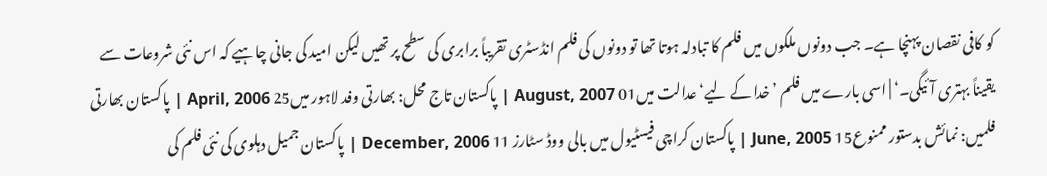کو کافی نقصان پہنچا ہے۔ جب دونوں ملکوں میں فلم کا تبادلہ ہوتا تھا تو دونوں کی فلم انڈسٹری تقریباً برابری کی سطح پر تھیں لیکن امید کی جانی چاہیے کہ اس نئی شروعات سے یقیناً بہتری آئیگی۔‘ | اسی بارے میں فلم ’خدا کے لیے‘ عدالت میں01 August, 2007 | پاکستان تاج محل: بھارتی وفد لاہور میں25 April, 2006 | پاکستان بھارتی فلمیں: نمائش بدستور ممنوع15 June, 2005 | پاکستان کراچی فیسٹیول میں بالی ووڈ سٹارز 11 December, 2006 | پاکستان جمیل دہلوی کی نئی فلم کی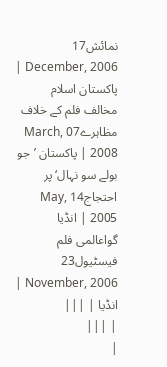نمائش17 December, 2006 | پاکستان اسلام مخالف فلم کے خلاف مظاہرے07 March, 2008 | پاکستان ’جو بولے سو نہال‘ پر احتجاج14 May, 2005 | انڈیا گواعالمی فلم فیسٹیول23 November, 2006 | انڈیا | |||
| |||
|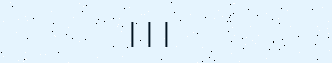|||